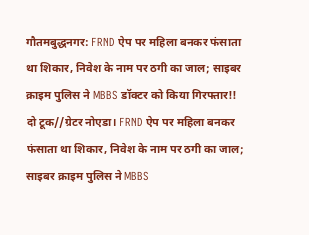गौतमबुद्धनगर: FRND ऐप पर महिला बनकर फंसाता था शिकार, निवेश के नाम पर ठगी का जाल; साइबर क्राइम पुलिस ने MBBS डॉक्टर को किया गिरफ्तार!!
दो टूक//ग्रेटर नोएडा। FRND ऐप पर महिला बनकर फंसाता था शिकार, निवेश के नाम पर ठगी का जाल; साइबर क्राइम पुलिस ने MBBS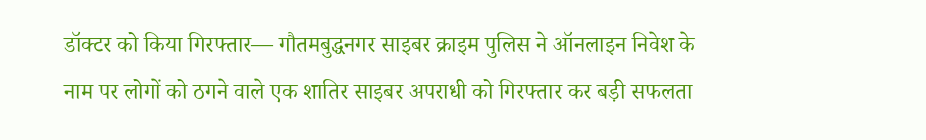डॉक्टर को किया गिरफ्तार— गौतमबुद्धनगर साइबर क्राइम पुलिस ने ऑनलाइन निवेश के नाम पर लोगों को ठगने वाले एक शातिर साइबर अपराधी को गिरफ्तार कर बड़ी सफलता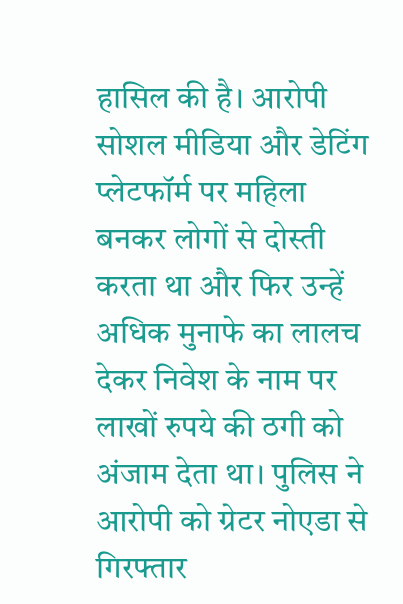हासिल की है। आरोपी सोशल मीडिया और डेटिंग प्लेटफॉर्म पर महिला बनकर लोगों से दोस्ती करता था और फिर उन्हें अधिक मुनाफे का लालच देकर निवेश के नाम पर लाखों रुपये की ठगी को अंजाम देता था। पुलिस ने आरोपी को ग्रेटर नोएडा से गिरफ्तार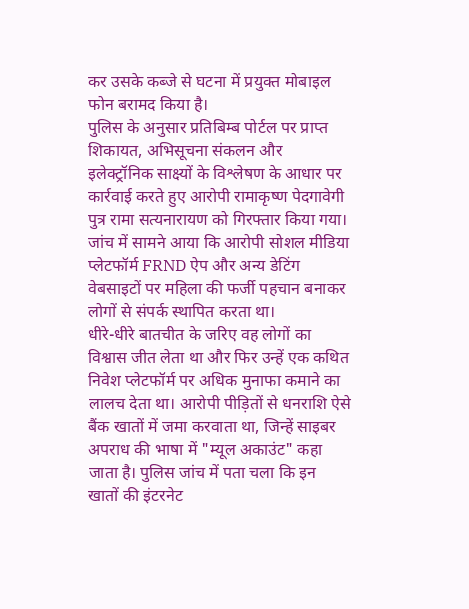कर उसके कब्जे से घटना में प्रयुक्त मोबाइल फोन बरामद किया है।
पुलिस के अनुसार प्रतिबिम्ब पोर्टल पर प्राप्त शिकायत, अभिसूचना संकलन और इलेक्ट्रॉनिक साक्ष्यों के विश्लेषण के आधार पर कार्रवाई करते हुए आरोपी रामाकृष्ण पेदगावेगी पुत्र रामा सत्यनारायण को गिरफ्तार किया गया। जांच में सामने आया कि आरोपी सोशल मीडिया प्लेटफॉर्म FRND ऐप और अन्य डेटिंग वेबसाइटों पर महिला की फर्जी पहचान बनाकर लोगों से संपर्क स्थापित करता था।
धीरे-धीरे बातचीत के जरिए वह लोगों का विश्वास जीत लेता था और फिर उन्हें एक कथित निवेश प्लेटफॉर्म पर अधिक मुनाफा कमाने का लालच देता था। आरोपी पीड़ितों से धनराशि ऐसे बैंक खातों में जमा करवाता था, जिन्हें साइबर अपराध की भाषा में "म्यूल अकाउंट" कहा जाता है। पुलिस जांच में पता चला कि इन खातों की इंटरनेट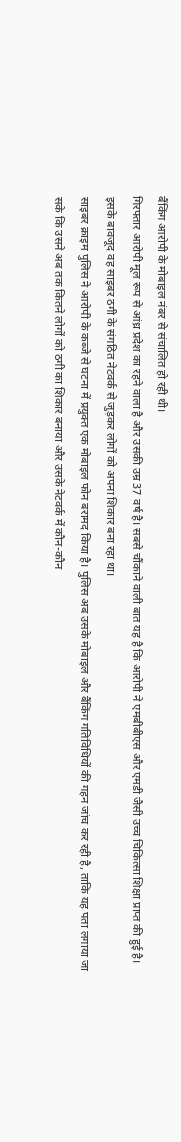बैंकिंग आरोपी के मोबाइल नंबर से संचालित हो रही थी।
गिरफ्तार आरोपी मूल रूप से आंध्र प्रदेश का रहने वाला है और उसकी उम्र 37 वर्ष है। सबसे चौंकाने वाली बात यह है कि आरोपी ने एमबीबीएस और एमडी जैसी उच्च चिकित्सा शिक्षा प्राप्त की हुई है। इसके बावजूद वह साइबर ठगी के संगठित नेटवर्क से जुड़कर लोगों को अपना शिकार बना रहा था।
साइबर क्राइम पुलिस ने आरोपी के कब्जे से घटना में प्रयुक्त एक मोबाइल फोन बरामद किया है। पुलिस अब उसके मोबाइल और बैंकिंग गतिविधियों की गहन जांच कर रही है, ताकि यह पता लगाया जा सके कि उसने अब तक कितने लोगों को ठगी का शिकार बनाया और उसके नेटवर्क में कौन-कौन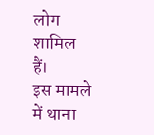लोग शामिल हैं।
इस मामले में थाना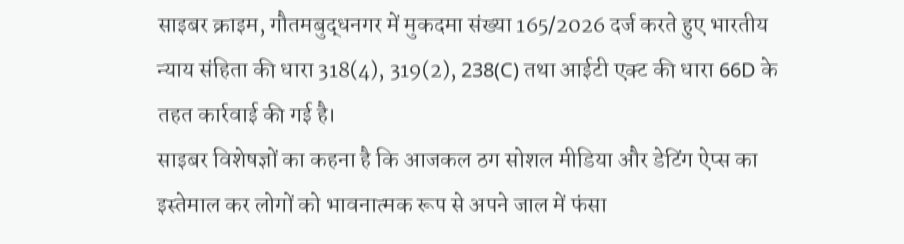साइबर क्राइम, गौतमबुद्धनगर में मुकदमा संख्या 165/2026 दर्ज करते हुए भारतीय न्याय संहिता की धारा 318(4), 319(2), 238(C) तथा आईटी एक्ट की धारा 66D के तहत कार्रवाई की गई है।
साइबर विशेषज्ञों का कहना है कि आजकल ठग सोशल मीडिया और डेटिंग ऐप्स का इस्तेमाल कर लोगों को भावनात्मक रूप से अपने जाल में फंसा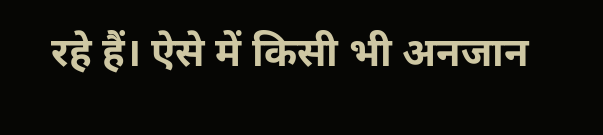रहे हैं। ऐसे में किसी भी अनजान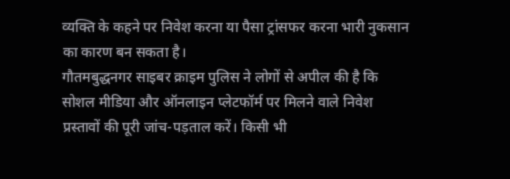व्यक्ति के कहने पर निवेश करना या पैसा ट्रांसफर करना भारी नुकसान का कारण बन सकता है।
गौतमबुद्धनगर साइबर क्राइम पुलिस ने लोगों से अपील की है कि सोशल मीडिया और ऑनलाइन प्लेटफॉर्म पर मिलने वाले निवेश प्रस्तावों की पूरी जांच-पड़ताल करें। किसी भी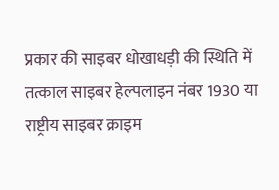प्रकार की साइबर धोखाधड़ी की स्थिति में तत्काल साइबर हेल्पलाइन नंबर 1930 या राष्ट्रीय साइबर क्राइम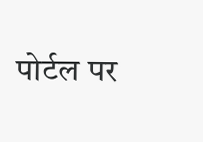पोर्टल पर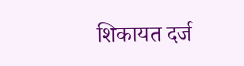शिकायत दर्ज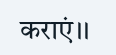कराएं।।